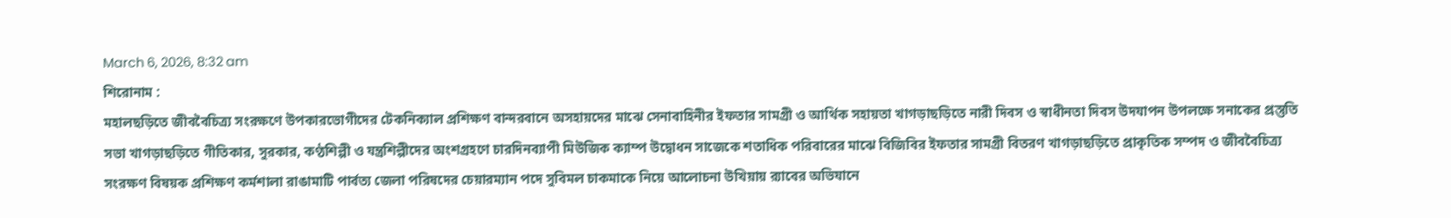March 6, 2026, 8:32 am
শিরোনাম :
মহালছড়িতে জীববৈচিত্র্য সংরক্ষণে উপকারভোগীদের টেকনিক্যাল প্রশিক্ষণ বান্দরবানে অসহায়দের মাঝে সেনাবাহিনীর ইফতার সামগ্রী ও আর্থিক সহায়তা খাগড়াছড়িতে নারী দিবস ও স্বাধীনতা দিবস উদযাপন উপলক্ষে সনাকের প্রস্তুতি সভা খাগড়াছড়িতে গীতিকার, সুরকার, কণ্ঠশিল্পী ও যন্ত্রশিল্পীদের অংশগ্রহণে চারদিনব্যাপী মিউজিক ক্যাম্প উদ্বোধন সাজেকে শতাধিক পরিবারের মাঝে বিজিবির ইফতার সামগ্রী বিতরণ খাগড়াছড়িতে প্রাকৃতিক সম্পদ ও জীববৈচিত্র্য সংরক্ষণ বিষয়ক প্রশিক্ষণ কর্মশালা রাঙামাটি পার্বত্য জেলা পরিষদের চেয়ারম্যান পদে সুবিমল চাকমাকে নিয়ে আলোচনা উখিয়ায় র‍্যাবের অভিযানে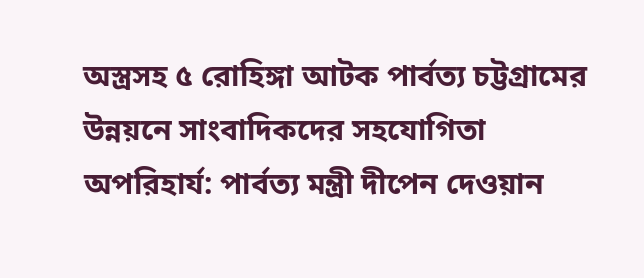অস্ত্রসহ ৫ রোহিঙ্গা আটক পার্বত্য চট্টগ্রামের উন্নয়নে সাংবাদিকদের সহযোগিতা অপরিহার্য: পার্বত্য মন্ত্রী দীপেন দেওয়ান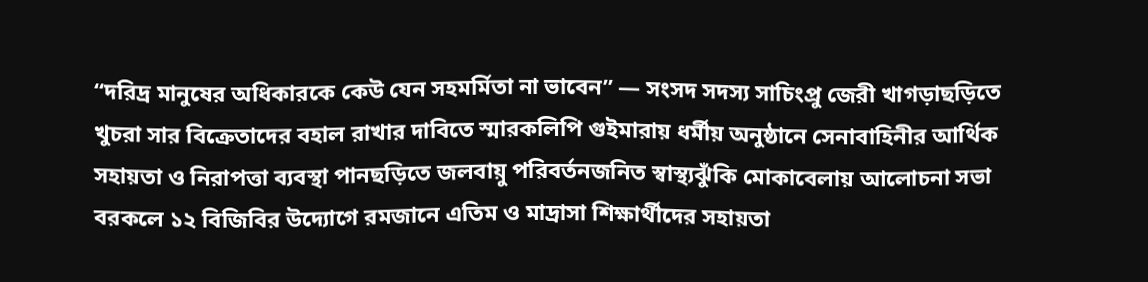“দরিদ্র মানুষের অধিকারকে কেউ যেন সহমর্মিতা না ভাবেন” — সংসদ সদস্য সাচিংপ্রু জেরী খাগড়াছড়িতে খুচরা সার বিক্রেতাদের বহাল রাখার দাবিতে স্মারকলিপি গুইমারায় ধর্মীয় অনুষ্ঠানে সেনাবাহিনীর আর্থিক সহায়তা ও নিরাপত্তা ব্যবস্থা পানছড়িতে জলবায়ু পরিবর্তনজনিত স্বাস্থ্যঝুঁকি মোকাবেলায় আলোচনা সভা বরকলে ১২ বিজিবির উদ্যোগে রমজানে এতিম ও মাদ্রাসা শিক্ষার্থীদের সহায়তা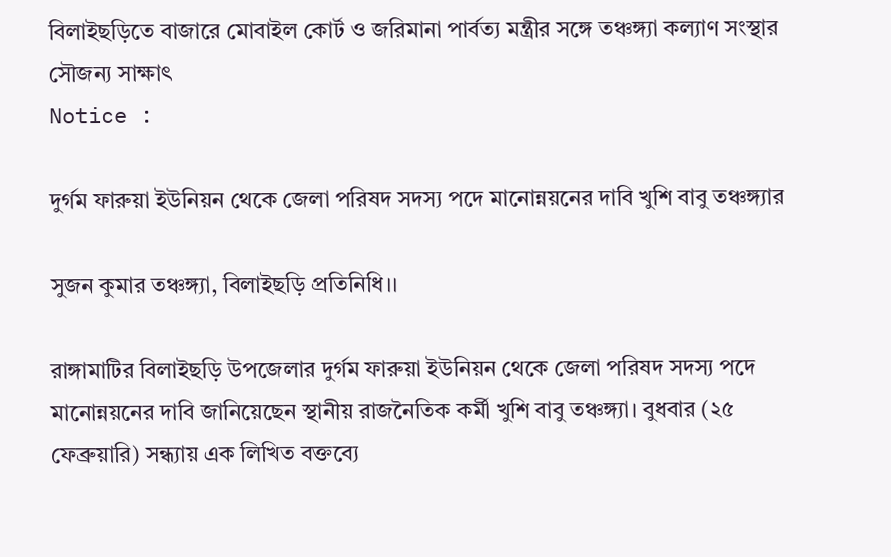বিলাইছড়িতে বাজারে মোবাইল কোর্ট ও জরিমানা পার্বত্য মন্ত্রীর সঙ্গে তঞ্চঙ্গ্যা কল্যাণ সংস্থার সৌজন্য সাক্ষাৎ
Notice :

দুর্গম ফারুয়া ইউনিয়ন থেকে জেলা পরিষদ সদস্য পদে মানোন্নয়নের দাবি খুশি বাবু তঞ্চঙ্গ্যার

সুজন কুমার তঞ্চঙ্গ্যা, বিলাইছড়ি প্রতিনিধি।।

রাঙ্গামাটির বিলাইছড়ি উপজেলার দুর্গম ফারুয়া ইউনিয়ন থেকে জেলা পরিষদ সদস্য পদে মানোন্নয়নের দাবি জানিয়েছেন স্থানীয় রাজনৈতিক কর্মী খুশি বাবু তঞ্চঙ্গ্যা। বুধবার (২৫ ফেব্রুয়ারি) সন্ধ্যায় এক লিখিত বক্তব্যে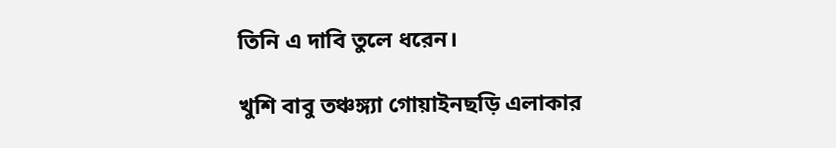তিনি এ দাবি তুলে ধরেন।

খুশি বাবু তঞ্চঙ্গ্যা গোয়াইনছড়ি এলাকার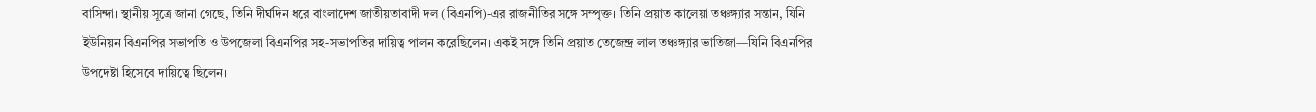বাসিন্দা। স্থানীয় সূত্রে জানা গেছে, তিনি দীর্ঘদিন ধরে বাংলাদেশ জাতীয়তাবাদী দল (বিএনপি)-এর রাজনীতির সঙ্গে সম্পৃক্ত। তিনি প্রয়াত কালেয়া তঞ্চঙ্গ্যার সন্তান, যিনি ইউনিয়ন বিএনপির সভাপতি ও উপজেলা বিএনপির সহ-সভাপতির দায়িত্ব পালন করেছিলেন। একই সঙ্গে তিনি প্রয়াত তেজেন্দ্র লাল তঞ্চঙ্গ্যার ভাতিজা—যিনি বিএনপির উপদেষ্টা হিসেবে দায়িত্বে ছিলেন।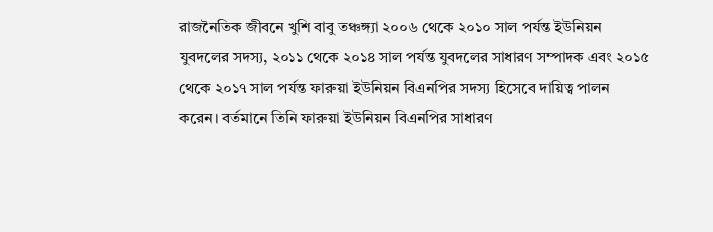রাজনৈতিক জীবনে খুশি বাবু তঞ্চঙ্গ্যা ২০০৬ থেকে ২০১০ সাল পর্যন্ত ইউনিয়ন যুবদলের সদস্য, ২০১১ থেকে ২০১৪ সাল পর্যন্ত যুবদলের সাধারণ সম্পাদক এবং ২০১৫ থেকে ২০১৭ সাল পর্যন্ত ফারুয়া ইউনিয়ন বিএনপির সদস্য হিসেবে দায়িত্ব পালন করেন। বর্তমানে তিনি ফারুয়া ইউনিয়ন বিএনপির সাধারণ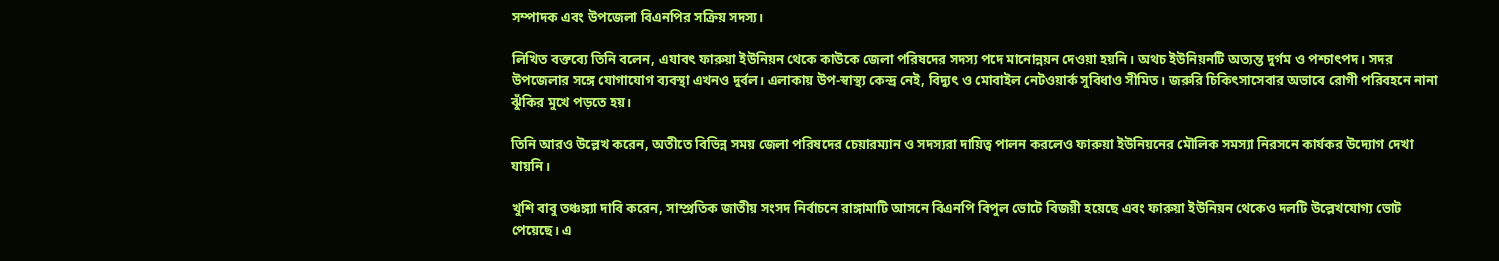সম্পাদক এবং উপজেলা বিএনপির সক্রিয় সদস্য।

লিখিত বক্তব্যে তিনি বলেন, এযাবৎ ফারুয়া ইউনিয়ন থেকে কাউকে জেলা পরিষদের সদস্য পদে মানোন্নয়ন দেওয়া হয়নি। অথচ ইউনিয়নটি অত্যন্ত দুর্গম ও পশ্চাৎপদ। সদর উপজেলার সঙ্গে যোগাযোগ ব্যবস্থা এখনও দুর্বল। এলাকায় উপ-স্বাস্থ্য কেন্দ্র নেই, বিদ্যুৎ ও মোবাইল নেটওয়ার্ক সুবিধাও সীমিত। জরুরি চিকিৎসাসেবার অভাবে রোগী পরিবহনে নানা ঝুঁকির মুখে পড়তে হয়।

তিনি আরও উল্লেখ করেন, অতীতে বিভিন্ন সময় জেলা পরিষদের চেয়ারম্যান ও সদস্যরা দায়িত্ব পালন করলেও ফারুয়া ইউনিয়নের মৌলিক সমস্যা নিরসনে কার্যকর উদ্যোগ দেখা যায়নি।

খুশি বাবু তঞ্চঙ্গ্যা দাবি করেন, সাম্প্রতিক জাতীয় সংসদ নির্বাচনে রাঙ্গামাটি আসনে বিএনপি বিপুল ভোটে বিজয়ী হয়েছে এবং ফারুয়া ইউনিয়ন থেকেও দলটি উল্লেখযোগ্য ভোট পেয়েছে। এ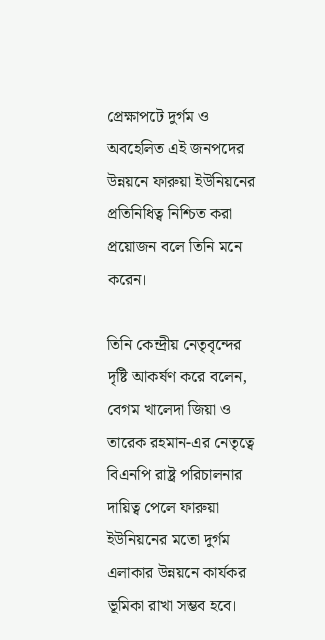প্রেক্ষাপটে দুর্গম ও অবহেলিত এই জনপদের উন্নয়নে ফারুয়া ইউনিয়নের প্রতিনিধিত্ব নিশ্চিত করা প্রয়োজন বলে তিনি মনে করেন।

তিনি কেন্দ্রীয় নেতৃবৃন্দের দৃষ্টি আকর্ষণ করে বলেন, বেগম খালেদা জিয়া ও তারেক রহমান-এর নেতৃত্বে বিএনপি রাষ্ট্র পরিচালনার দায়িত্ব পেলে ফারুয়া ইউনিয়নের মতো দুর্গম এলাকার উন্নয়নে কার্যকর ভূমিকা রাখা সম্ভব হবে।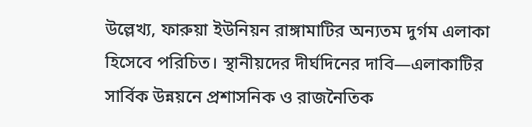উল্লেখ্য, ফারুয়া ইউনিয়ন রাঙ্গামাটির অন্যতম দুর্গম এলাকা হিসেবে পরিচিত। স্থানীয়দের দীর্ঘদিনের দাবি—এলাকাটির সার্বিক উন্নয়নে প্রশাসনিক ও রাজনৈতিক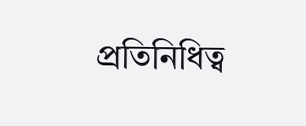প্রতিনিধিত্ব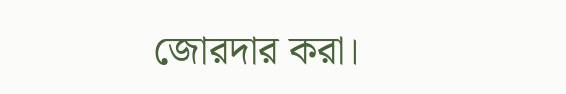জোরদার করা।